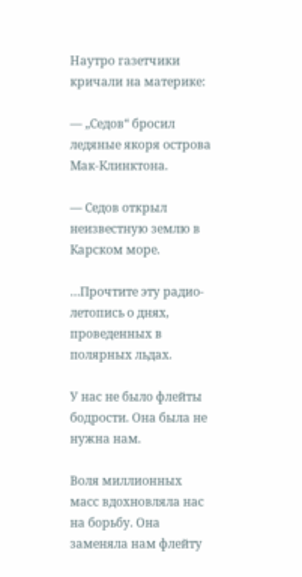Наутро газетчики кричали на материке:

— „Седов“ бросил ледяные якоря острова Мак-Клинктона.

— Седов открыл неизвестную землю в Карском море.

…Прочтите эту радио-летопись о днях, проведенных в полярных льдах.

У нас не было флейты бодрости. Она была не нужна нам.

Воля миллионных масс вдохновляла нас на борьбу. Она заменяла нам флейту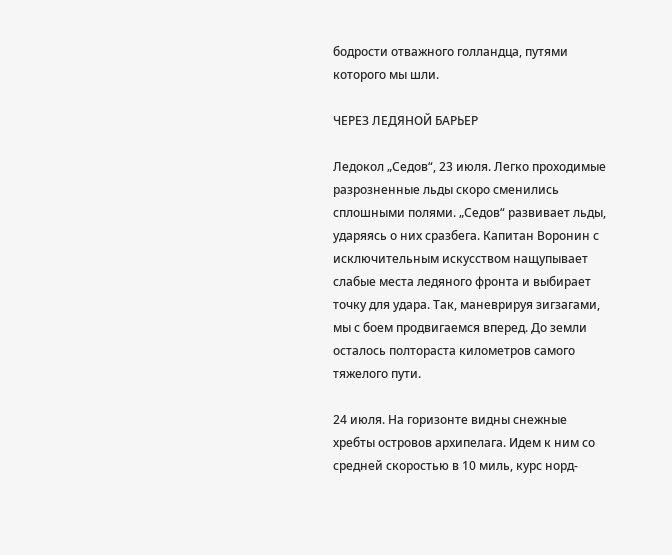бодрости отважного голландца, путями которого мы шли.

ЧЕРЕЗ ЛЕДЯНОЙ БАРЬЕР

Ледокол „Седов“, 23 июля. Легко проходимые разрозненные льды скоро сменились сплошными полями. „Седов“ развивает льды, ударяясь о них сразбега. Капитан Воронин с исключительным искусством нащупывает слабые места ледяного фронта и выбирает точку для удара. Так, маневрируя зигзагами, мы с боем продвигаемся вперед. До земли осталось полтораста километров самого тяжелого пути.

24 июля. На горизонте видны снежные хребты островов архипелага. Идем к ним со средней скоростью в 10 миль, курс норд-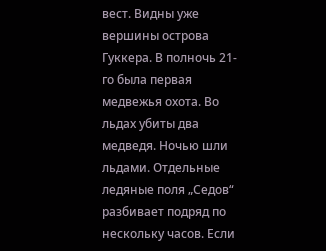вест. Видны уже вершины острова Гуккера. В полночь 21-го была первая медвежья охота. Во льдах убиты два медведя. Ночью шли льдами. Отдельные ледяные поля „Седов“ разбивает подряд по нескольку часов. Если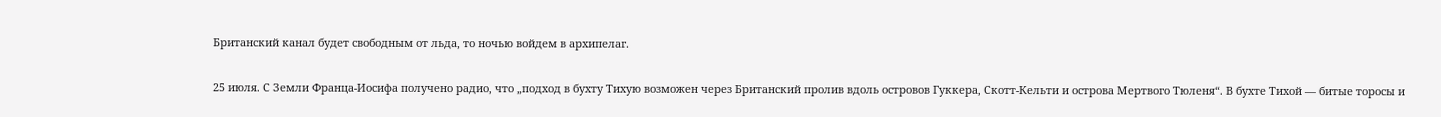Британский канал будет свободным от льда, то ночью войдем в архипелаг.

25 июля. С Земли Франца-Иосифа получено радио, что „подход в бухту Тихую возможен через Британский пролив вдоль островов Гуккера, Скотт-Кельти и острова Мертвого Тюленя“. В бухте Тихой — битые торосы и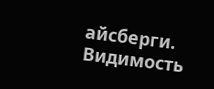айсберги. Видимость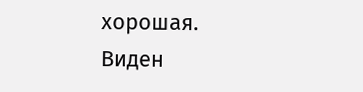хорошая. Виден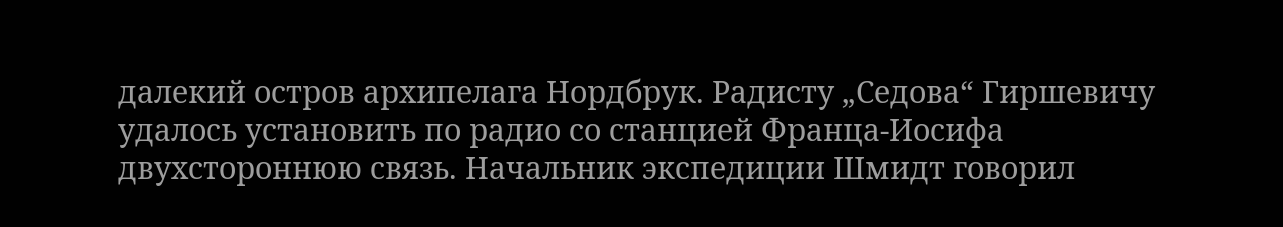далекий остров архипелага Нордбрук. Радисту „Седова“ Гиршевичу удалось установить по радио со станцией Франца-Иосифа двухстороннюю связь. Начальник экспедиции Шмидт говорил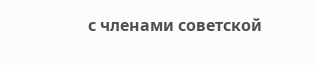с членами советской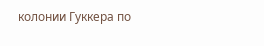колонии Гуккера по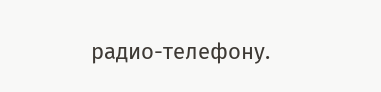радио-телефону.